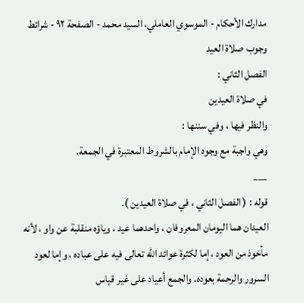مدارك الأحكام - الموسوي العاملي، السيد محمد - الصفحة ٩٢ - شرائط وجوب صلاة العيد
الفصل الثاني :
في صلاة العيدين
والنظر فيها ، وفي سننها :
وهي واجبة مع وجود الإمام بالشروط المعتبرة في الجمعة.
___
قوله : ( الفصل الثاني ، في صلاة العيدين ).
العيدان هما اليومان المعروفان ، واحدهما عيد ، وياؤه منقلبة عن واو ، لأنه مأخوذ من العود ، إما لكثرة عوائد الله تعالى فيه على عباده ، وإما لعود السرور والرحمة بعوده. والجمع أعياد على غير قياس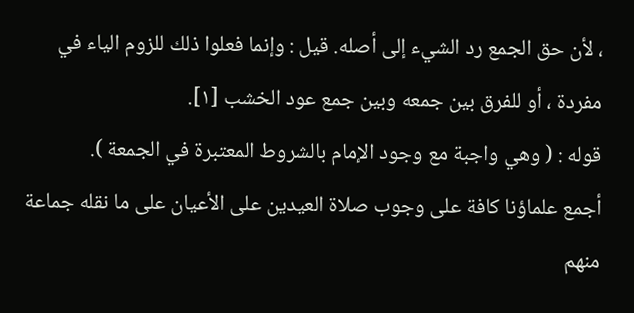، لأن حق الجمع رد الشيء إلى أصله. قيل : وإنما فعلوا ذلك للزوم الياء في مفردة ، أو للفرق بين جمعه وبين جمع عود الخشب [١].
قوله : ( وهي واجبة مع وجود الإمام بالشروط المعتبرة في الجمعة ).
أجمع علماؤنا كافة على وجوب صلاة العيدين على الأعيان على ما نقله جماعة منهم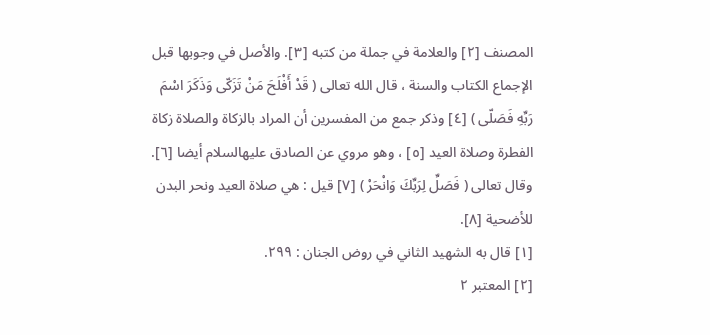المصنف [٢] والعلامة في جملة من كتبه [٣]. والأصل في وجوبها قبل الإجماع الكتاب والسنة ، قال الله تعالى ( قَدْ أَفْلَحَ مَنْ تَزَكّى وَذَكَرَ اسْمَ رَبِّهِ فَصَلّى ) [٤] وذكر جمع من المفسرين أن المراد بالزكاة والصلاة زكاة الفطرة وصلاة العيد [٥] ، وهو مروي عن الصادق عليهالسلام أيضا [٦].
وقال تعالى ( فَصَلِّ لِرَبِّكَ وَانْحَرْ ) [٧] قيل : هي صلاة العيد ونحر البدن للأضحية [٨].
[١] قال به الشهيد الثاني في روض الجنان : ٢٩٩.
[٢] المعتبر ٢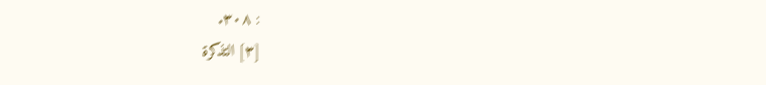: ٣٠٨.
[٣] التذكرة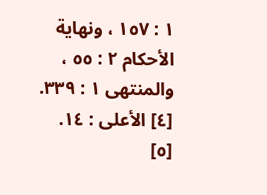١ : ١٥٧ ، ونهاية الأحكام ٢ : ٥٥ ، والمنتهى ١ : ٣٣٩.
[٤] الأعلى : ١٤.
[٥]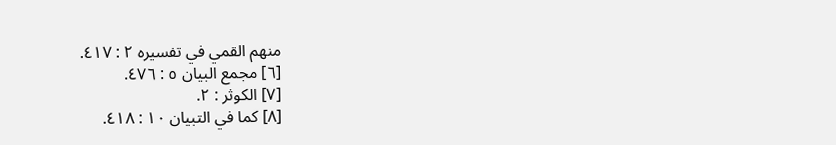منهم القمي في تفسيره ٢ : ٤١٧.
[٦] مجمع البيان ٥ : ٤٧٦.
[٧] الكوثر : ٢.
[٨] كما في التبيان ١٠ : ٤١٨.